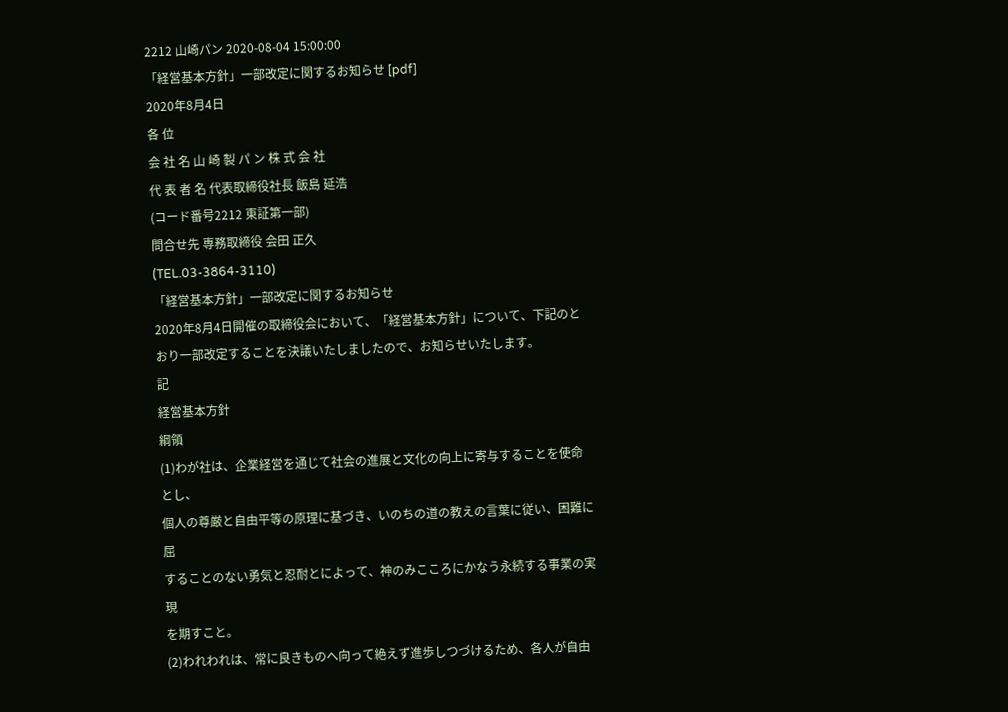2212 山崎パン 2020-08-04 15:00:00
「経営基本方針」一部改定に関するお知らせ [pdf]
2020年8月4日
各 位
会 社 名 山 崎 製 パ ン 株 式 会 社
代 表 者 名 代表取締役社長 飯島 延浩
(コード番号2212 東証第一部)
問合せ先 専務取締役 会田 正久
(TEL.03-3864-3110)
「経営基本方針」一部改定に関するお知らせ
2020年8月4日開催の取締役会において、「経営基本方針」について、下記のと
おり一部改定することを決議いたしましたので、お知らせいたします。
記
経営基本方針
綱領
(1)わが社は、企業経営を通じて社会の進展と文化の向上に寄与することを使命とし、
個人の尊厳と自由平等の原理に基づき、いのちの道の教えの言葉に従い、困難に屈
することのない勇気と忍耐とによって、神のみこころにかなう永続する事業の実現
を期すこと。
(2)われわれは、常に良きものへ向って絶えず進歩しつづけるため、各人が自由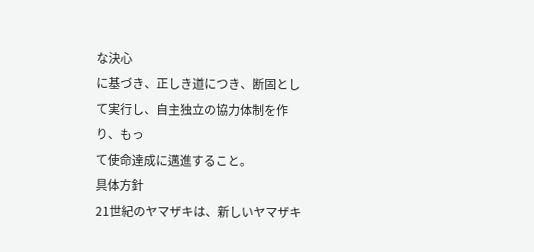な決心
に基づき、正しき道につき、断固として実行し、自主独立の協力体制を作り、もっ
て使命達成に邁進すること。
具体方針
21世紀のヤマザキは、新しいヤマザキ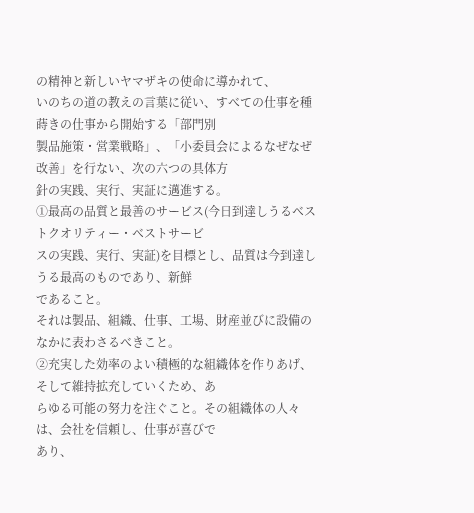の精神と新しいヤマザキの使命に導かれて、
いのちの道の教えの言葉に従い、すべての仕事を種蒔きの仕事から開始する「部門別
製品施策・営業戦略」、「小委員会によるなぜなぜ改善」を行ない、次の六つの具体方
針の実践、実行、実証に邁進する。
①最高の品質と最善のサービス(今日到達しうるベストクオリティー・ベストサービ
スの実践、実行、実証)を目標とし、品質は今到達しうる最高のものであり、新鮮
であること。
それは製品、組織、仕事、工場、財産並びに設備のなかに表わさるべきこと。
②充実した効率のよい積極的な組織体を作りあげ、そして維持拡充していくため、あ
らゆる可能の努力を注ぐこと。その組織体の人々は、会社を信頼し、仕事が喜びで
あり、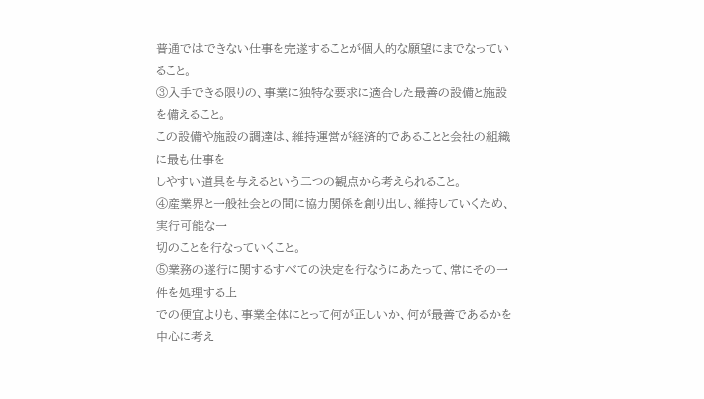普通ではできない仕事を完遂することが個人的な願望にまでなっていること。
③入手できる限りの、事業に独特な要求に適合した最善の設備と施設を備えること。
この設備や施設の調達は、維持運営が経済的であることと会社の組織に最も仕事を
しやすい道具を与えるという二つの観点から考えられること。
④産業界と一般社会との間に協力関係を創り出し、維持していくため、実行可能な一
切のことを行なっていくこと。
⑤業務の遂行に関するすべての決定を行なうにあたって、常にその一件を処理する上
での便宜よりも、事業全体にとって何が正しいか、何が最善であるかを中心に考え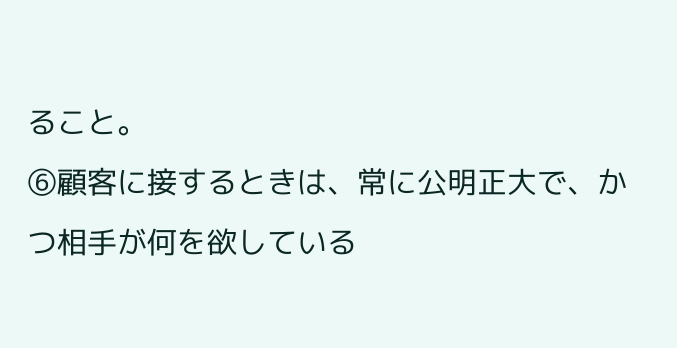ること。
⑥顧客に接するときは、常に公明正大で、かつ相手が何を欲している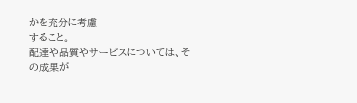かを充分に考慮
すること。
配達や品質やサービスについては、その成果が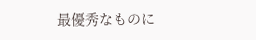最優秀なものに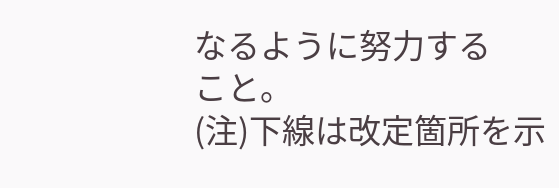なるように努力する
こと。
(注)下線は改定箇所を示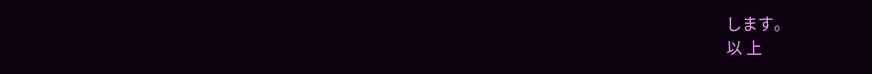します。
以 上